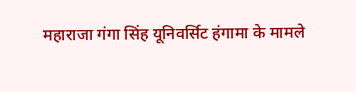महाराजा गंगा सिंह यूनिवर्सिट हंगामा के मामले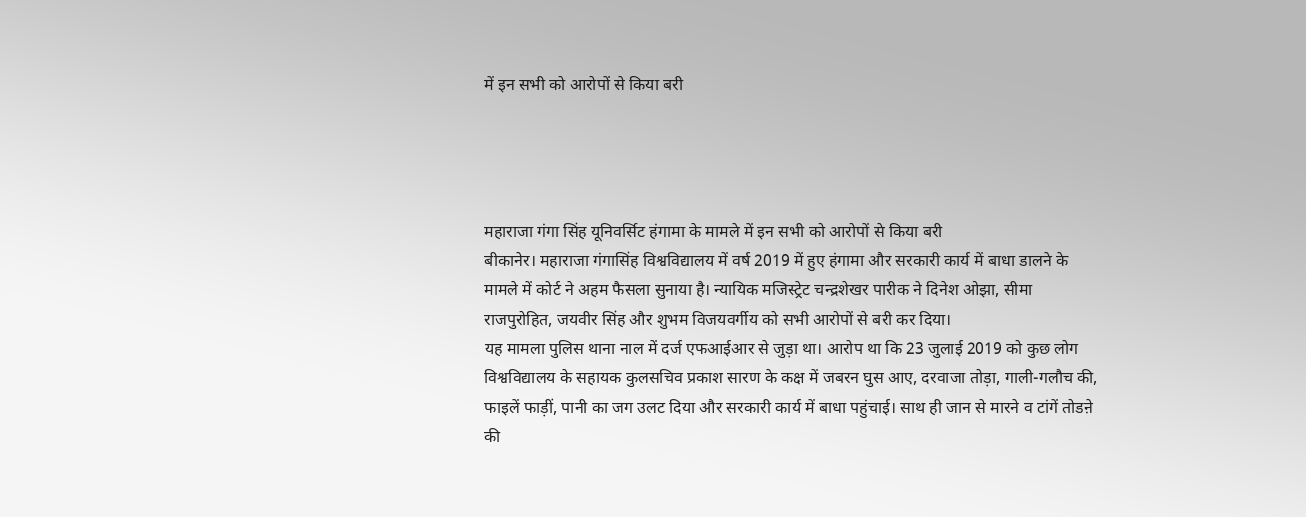में इन सभी को आरोपों से किया बरी




महाराजा गंगा सिंह यूनिवर्सिट हंगामा के मामले में इन सभी को आरोपों से किया बरी
बीकानेर। महाराजा गंगासिंह विश्वविद्यालय में वर्ष 2019 में हुए हंगामा और सरकारी कार्य में बाधा डालने के मामले में कोर्ट ने अहम फैसला सुनाया है। न्यायिक मजिस्ट्रेट चन्द्रशेखर पारीक ने दिनेश ओझा, सीमा राजपुरोहित, जयवीर सिंह और शुभम विजयवर्गीय को सभी आरोपों से बरी कर दिया।
यह मामला पुलिस थाना नाल में दर्ज एफआईआर से जुड़ा था। आरोप था कि 23 जुलाई 2019 को कुछ लोग विश्वविद्यालय के सहायक कुलसचिव प्रकाश सारण के कक्ष में जबरन घुस आए, दरवाजा तोड़ा, गाली-गलौच की, फाइलें फाड़ीं, पानी का जग उलट दिया और सरकारी कार्य में बाधा पहुंचाई। साथ ही जान से मारने व टांगें तोडऩे की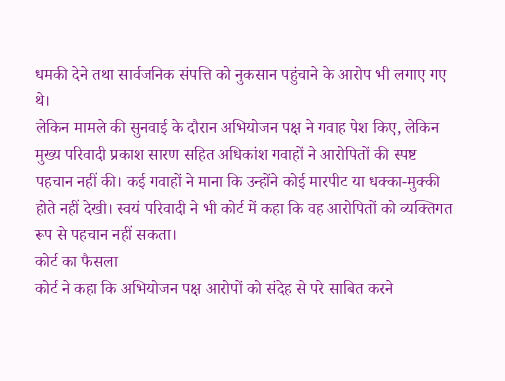धमकी देने तथा सार्वजनिक संपत्ति को नुकसान पहुंचाने के आरोप भी लगाए गए थे।
लेकिन मामले की सुनवाई के दौरान अभियोजन पक्ष ने गवाह पेश किए, लेकिन मुख्य परिवादी प्रकाश सारण सहित अधिकांश गवाहों ने आरोपितों की स्पष्ट पहचान नहीं की। कई गवाहों ने माना कि उन्होंने कोई मारपीट या धक्का-मुक्की होते नहीं देखी। स्वयं परिवादी ने भी कोर्ट में कहा कि वह आरोपितों को व्यक्तिगत रूप से पहचान नहीं सकता।
कोर्ट का फैसला
कोर्ट ने कहा कि अभियोजन पक्ष आरोपों को संदेह से परे साबित करने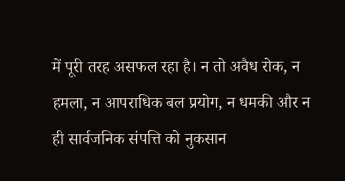में पूरी तरह असफल रहा है। न तो अवैध रोक, न हमला, न आपराधिक बल प्रयोग, न धमकी और न ही सार्वजनिक संपत्ति को नुकसान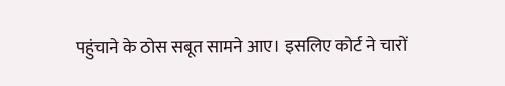पहुंचाने के ठोस सबूत सामने आए। इसलिए कोर्ट ने चारों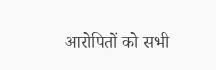आरोपितों को सभी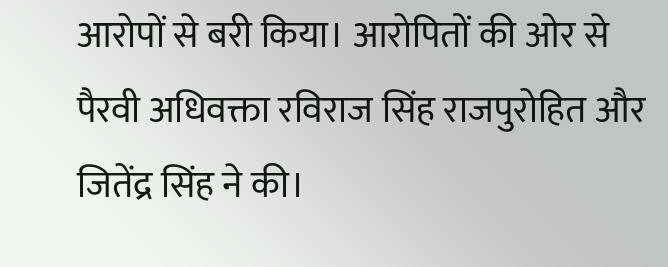आरोपों से बरी किया। आरोपितों की ओर से पैरवी अधिवक्ता रविराज सिंह राजपुरोहित और जितेंद्र सिंह ने की।